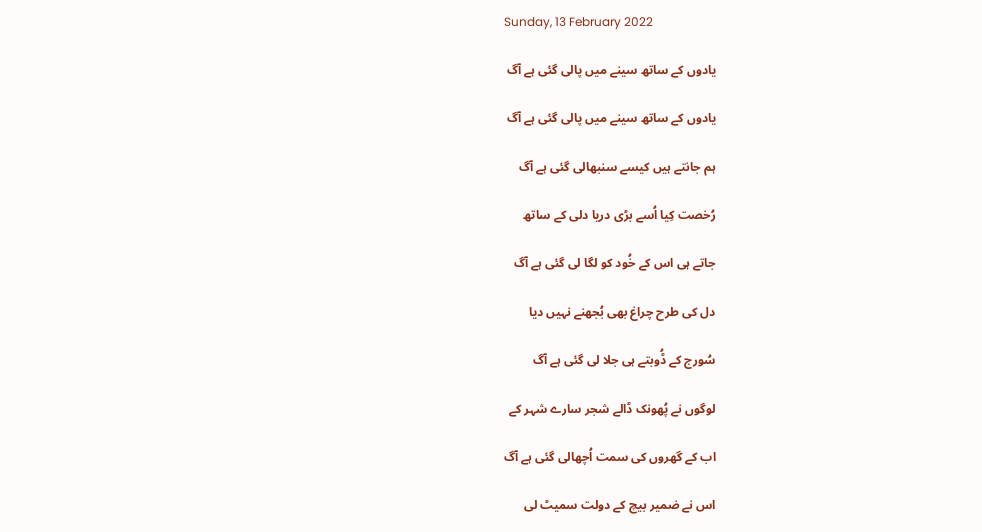Sunday, 13 February 2022

یادوں کے ساتھ سینے میں پالی گئی ہے آگ

یادوں کے ساتھ سینے میں پالی گئی ہے آگ

ہم جانتے ہیں کیسے سنبھالی گئی ہے آگ

رُخصت کِیا اُسے بڑی دریا دلی کے ساتھ

جاتے ہی اس کے خُود کو لگا لی گئی ہے آگ

دل کی طرح چراغ بھی بُجھنے نہیں دیا

سُورج کے ڈُوبتے ہی جلا لی گئی ہے آگ

لوگوں نے پُھونک ڈالے شجر سارے شہر کے

اب کے گھروں کی سمت اُچھالی گئی ہے آگ

اس نے ضمیر بیچ کے دولت سمیٹ لی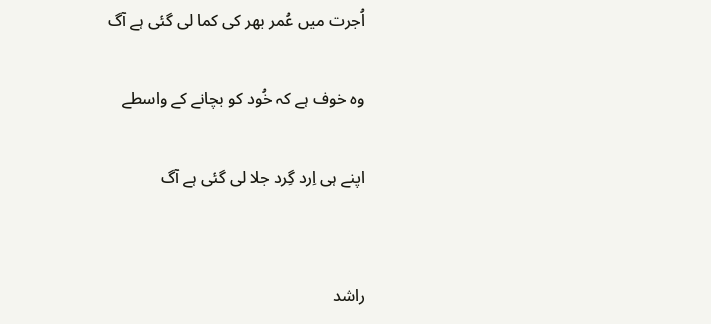اُجرت میں عُمر بھر کی کما لی گئی ہے آگ

وہ خوف ہے کہ خُود کو بچانے کے واسطے

اپنے ہی اِرد گِرد جلا لی گئی ہے آگ


راشد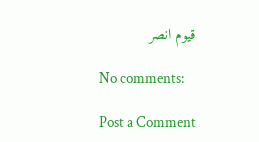قیوم انصر

No comments:

Post a Comment